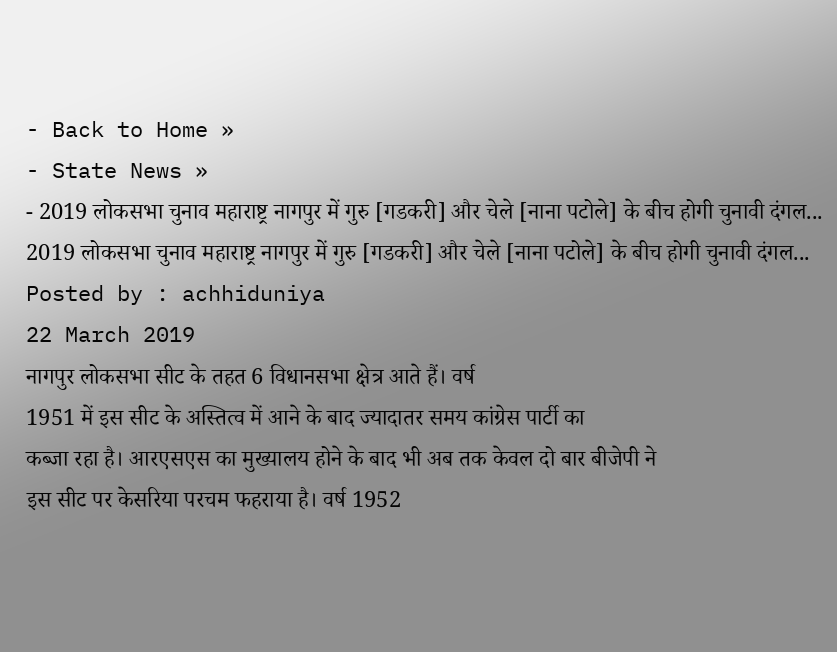- Back to Home »
- State News »
- 2019 लोकसभा चुनाव महाराष्ट्र नागपुर में गुरु [गडकरी] और चेले [नाना पटोले] के बीच होगी चुनावी दंगल...
2019 लोकसभा चुनाव महाराष्ट्र नागपुर में गुरु [गडकरी] और चेले [नाना पटोले] के बीच होगी चुनावी दंगल...
Posted by : achhiduniya
22 March 2019
नागपुर लोकसभा सीट के तहत 6 विधानसभा क्षेत्र आते हैं। वर्ष
1951 में इस सीट के अस्तित्व में आने के बाद ज्यादातर समय कांग्रेस पार्टी का
कब्जा रहा है। आरएसएस का मुख्यालय होने के बाद भी अब तक केवल दो बार बीजेपी ने
इस सीट पर केसरिया परचम फहराया है। वर्ष 1952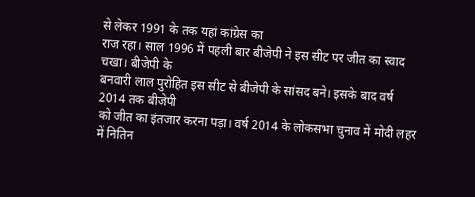से लेकर 1991 के तक यहां कांग्रेस का
राज रहा। साल 1996 में पहली बार बीजेपी ने इस सीट पर जीत का स्वाद चखा। बीजेपी के
बनवारी लाल पुरोहित इस सीट से बीजेपी के सांसद बने। इसके बाद वर्ष 2014 तक बीजेपी
को जीत का इंतजार करना पड़ा। वर्ष 2014 के लोकसभा चुनाव में मोदी लहर में नितिन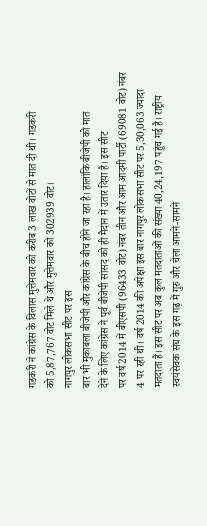गडकरी ने कांग्रेस के विलास मुत्तेमवार को करीब 3 लाख वोटों से मात दी थी। गडकरी
को 5,87,767 वोट मिले थे और मुत्तेमवार को 302939 वोट।
नागपुर लोकसभा सीट पर इस
बार भी मुकाबला बीजेपी और कांग्रेस के बीच होने जा रहा है। हालांकि बीजेपी को मात
देने के लिए कांग्रेस ने पूर्व बीजेपी सांसद को ही मैदान में उतार दिया है। इस सीट
पर वर्ष 2014 में बीएसपी (96433 वोट) नंबर तीन और आम आदमी पार्टी (69081 वोट) नंबर
4 पर रही थी। वर्ष 2014 की अपेक्षा इस बार नागपुर लोकसभा सीट पर 5,30,063 ज्यादा
मतदाता हैं। इस सीट पर अब कुल मतदाताओं की संख्या 40,24,197 पहुंच गई है। राष्ट्रीय
स्वयंसेवक संघ के इस गढ़ में गुरु और चेला आमने-सामने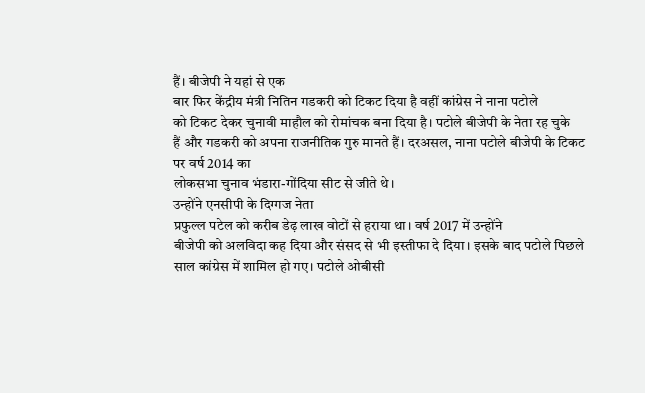हैं। बीजेपी ने यहां से एक
बार फिर केंद्रीय मंत्री नितिन गडकरी को टिकट दिया है वहीं कांग्रेस ने नाना पटोले
को टिकट देकर चुनावी माहौल को रोमांचक बना दिया है। पटोले बीजेपी के नेता रह चुके
हैं और गडकरी को अपना राजनीतिक गुरु मानते हैं। दरअसल, नाना पटोले बीजेपी के टिकट पर वर्ष 2014 का
लोकसभा चुनाव भंडारा-गोंदिया सीट से जीते थे।
उन्होंने एनसीपी के दिग्गज नेता
प्रफुल्ल पटेल को करीब डेढ़ लाख वोटों से हराया था। वर्ष 2017 में उन्होंने
बीजेपी को अलविदा कह दिया और संसद से भी इस्तीफा दे दिया। इसके बाद पटोले पिछले
साल कांग्रेस में शामिल हो गए। पटोले ओबीसी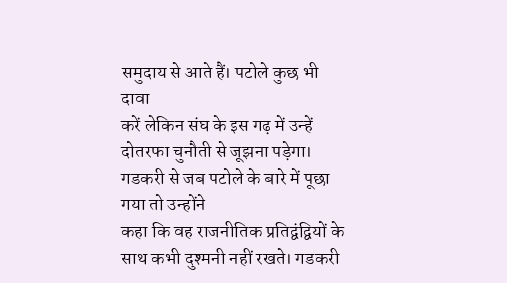समुदाय से आते हैं। पटोले कुछ भी दावा
करें लेकिन संघ के इस गढ़ में उन्हें दोतरफा चुनौती से जूझना पड़ेगा। गडकरी से जब पटोले के बारे में पूछा गया तो उन्होंने
कहा कि वह राजनीतिक प्रतिद्वंद्वियों के साथ कभी दुश्मनी नहीं रखते। गडकरी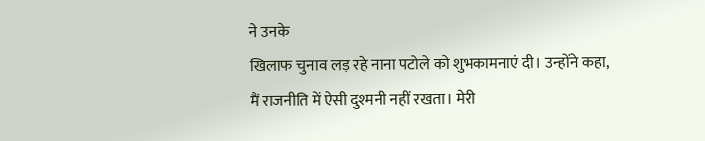ने उनके
खिलाफ चुनाव लड़ रहे नाना पटोले को शुभकामनाएं दी। उन्होंने कहा, मैं राजनीति में ऐसी दुश्मनी नहीं रखता। मेरी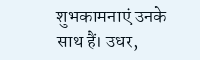शुभकामनाएं उनके साथ हैं। उधर,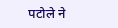पटोले ने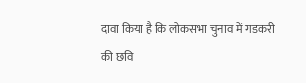दावा किया है कि लोकसभा चुनाव में गडकरी
की छवि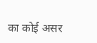का कोई असर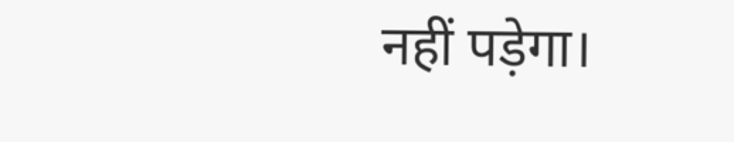नहीं पड़ेगा।